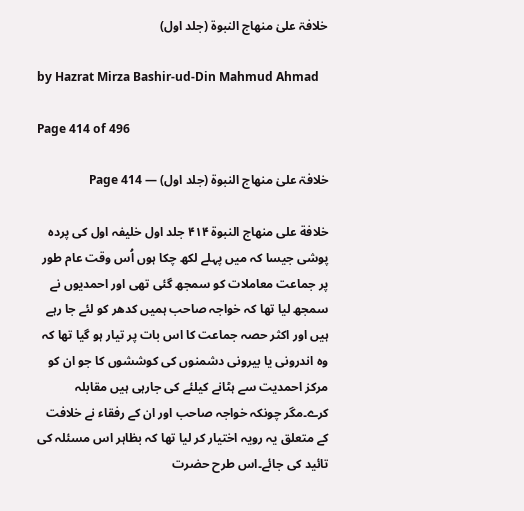خلافۃ علیٰ منھاج النبوۃ (جلد اول)

by Hazrat Mirza Bashir-ud-Din Mahmud Ahmad

Page 414 of 496

خلافۃ علیٰ منھاج النبوۃ (جلد اول) — Page 414

خلافة على منهاج النبوة ۴۱۴ جلد اول خلیفہ اول کی پردہ پوشی جیسا کہ میں پہلے لکھ چکا ہوں اُس وقت عام طور پر جماعت معاملات کو سمجھ گئی تھی اور احمدیوں نے سمجھ لیا تھا کہ خواجہ صاحب ہمیں کدھر کو لئے جا رہے ہیں اور اکثر حصہ جماعت کا اس بات پر تیار ہو گیا تھا کہ وہ اندرونی یا بیرونی دشمنوں کی کوششوں کا جو ان کو مرکز احمدیت سے ہٹانے کیلئے کی جارہی ہیں مقابلہ کرے۔مگر چونکہ خواجہ صاحب اور ان کے رفقاء نے خلافت کے متعلق یہ رویہ اختیار کر لیا تھا کہ بظاہر اس مسئلہ کی تائید کی جائے۔اس طرح حضرت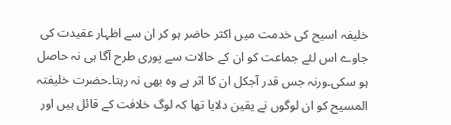خلیفہ اسیح کی خدمت میں اکثر حاضر ہو کر ان سے اظہار عقیدت کی جاوے اس لئے جماعت کو ان کے حالات سے پوری طرح آگا ہی نہ حاصل ہو سکی۔ورنہ جس قدر آجکل ان کا اثر ہے وہ بھی نہ رہتا۔حضرت خلیفتہ المسیح کو ان لوگوں نے یقین دلایا تھا کہ لوگ خلافت کے قائل ہیں اور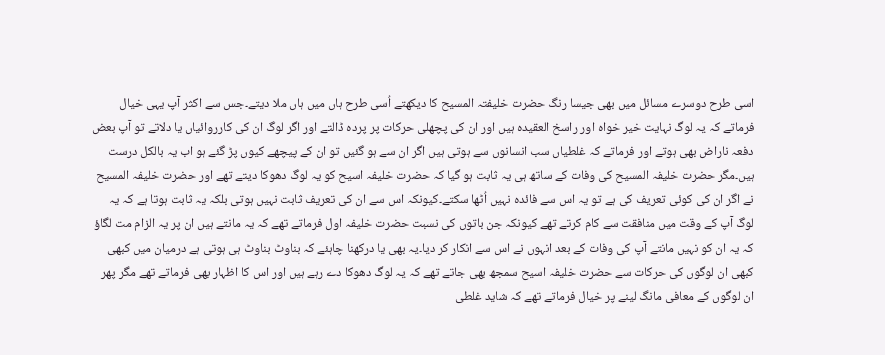اسی طرح دوسرے مسائل میں بھی جیسا رنگ حضرت خلیفتہ المسیح کا دیکھتے اُسی طرح ہاں میں ہاں ملا دیتے۔جس سے اکثر آپ یہی خیال فرماتے کہ یہ لوگ نہایت خیر خواہ اور راسخ العقیدہ ہیں اور ان کی پچھلی حرکات پر پردہ ڈالتے اور اگر لوگ ان کی کارروائیاں یا دلاتے تو آپ بعض دفعہ ناراض بھی ہوتے اور فرماتے کہ غلطیاں سب انسانوں سے ہوتی ہیں اگر ان سے ہو گئیں تو ان کے پیچھے کیوں پڑ گئے ہو اب یہ بالکل درست ہیں۔مگر حضرت خلیفہ المسیح کی وفات کے ساتھ ہی یہ ثابت ہو گیا کہ حضرت خلیفہ اسیح کو یہ لوگ دھوکا دیتے تھے اور حضرت خلیفہ المسیح نے اگر ان کی کوئی تعریف کی ہے تو یہ اس سے فائدہ نہیں اُٹھا سکتے۔کیونکہ اس سے ان کی تعریف ثابت نہیں ہوتی بلکہ یہ ثابت ہوتا ہے کہ یہ لوگ آپ کے وقت میں منافقت سے کام کرتے تھے کیونکہ جن باتوں کی نسبت حضرت خلیفہ اول فرماتے تھے کہ یہ مانتے ہیں ان پر یہ الزام مت لگاؤ کہ یہ ان کو نہیں مانتے آپ کی وفات کے بعد انہوں نے اس سے انکار کر دیا۔یہ بھی یا درکھنا چاہئے کہ بناوٹ بناوٹ ہی ہوتی ہے درمیان میں کبھی کبھی ان لوگوں کی حرکات سے حضرت خلیفہ اسیح سمجھ بھی جاتے تھے کہ یہ لوگ دھوکا دے رہے ہیں اور اس کا اظہار بھی فرماتے تھے مگر پھر ان لوگوں کے معافی مانگ لینے پر خیال فرماتے تھے کہ شاید غلطی